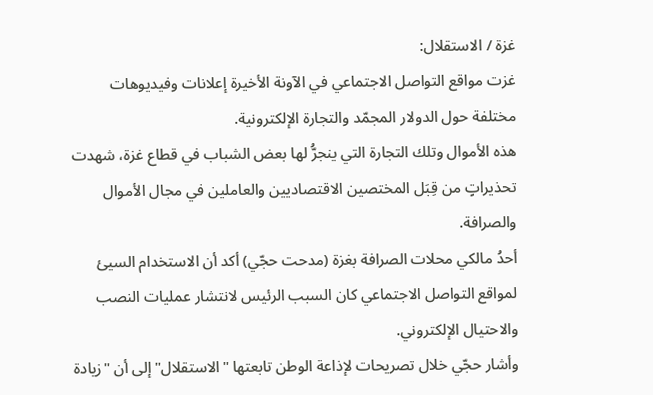غزة / الاستقلال:
غزت مواقع التواصل الاجتماعي في الآونة الأخيرة إعلانات وفيديوهات مختلفة حول الدولار المجمّد والتجارة الإلكترونية.
هذه الأموال وتلك التجارة التي ينجرُّ لها بعض الشباب في قطاع غزة، شهدت تحذيراتٍ من قِبَل المختصين الاقتصاديين والعاملين في مجال الأموال والصرافة.
أحدُ مالكي محلات الصرافة بغزة (مدحت حجّي) أكد أن الاستخدام السيئ لمواقع التواصل الاجتماعي كان السبب الرئيس لانتشار عمليات النصب والاحتيال الإلكتروني.
وأشار حجّي خلال تصريحات لإذاعة الوطن تابعتها "الاستقلال" إلى أن "زيادة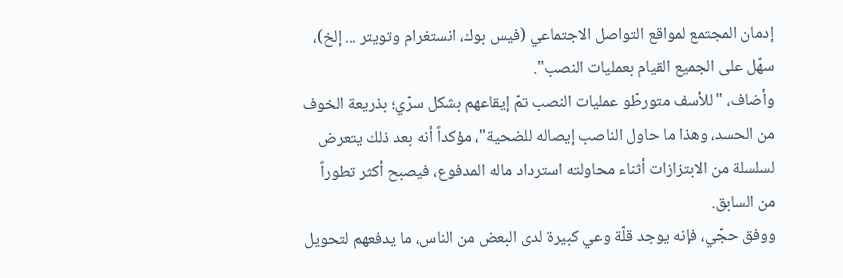إدمان المجتمع لمواقع التواصل الاجتماعي (فيس بوك، انستغرام وتويتر ... إلخ)، سهّل على الجميع القيام بعمليات النصب".
وأضاف، "للأسف متورطّو عمليات النصب تمّ إيقاعهم بشكل سرّي؛ بذريعة الخوف من الحسد، وهذا ما حاول الناصب إيصاله للضحية"، مؤكداً أنه بعد ذلك يتعرض لسلسلة من الابتزازات أثناء محاولته استرداد ماله المدفوع، فيصبح أكثر تطوراً من السابق.
ووفق حجّي، فإنه يوجد قلّة وعي كبيرة لدى البعض من الناس، ما يدفعهم لتحويل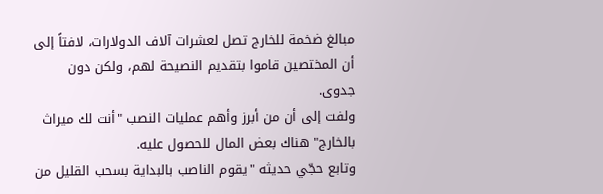مبالغ ضخمة للخارج تصل لعشرات آلاف الدولارات، لافتاً إلى أن المختصين قاموا بتقديم النصيحة لهم، ولكن دون جدوى.
ولفت إلى أن من أبرز وأهم عمليات النصب "أنت لك ميراث بالخارج" هناك بعض المال للحصول عليه.
وتابع حجّي حديثه "يقوم الناصب بالبداية بسحب القليل من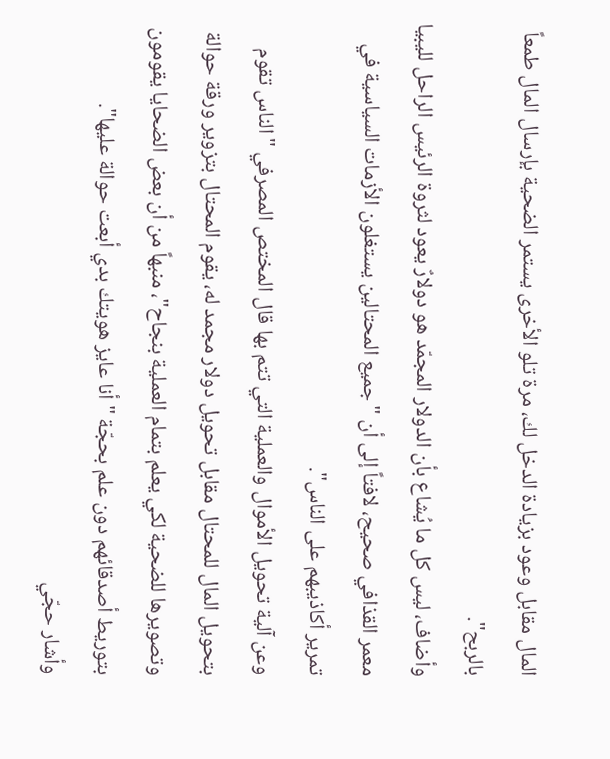المال مقابل وعود بزيادة الدخل لك، مرة تلو الأخرى يستمر الضحية بإرسال المال طمعاً بالربح".
وأضاف، ليس كل ما يُشاع بأن الدولار المجمّد هو دولارٌ يعود لثروة الرئيس الراحل لليبيا معمر القذافي صحيح، لافتاً إلى أن "جميع المحتالين يستغلون الأزمات السياسية في تمرير أكاذيبهم على الناس".
وعن آلية تحويل الأموال والعملية التي تتم بها قال المختص المصرفي "الناس تقوم بتحويل المال للمحتال مقابل تحويل دولار مجمد له، يقوم المحتال بتزوير ورقة حوالة وتصويرها للضحية لكي يعلم بتمام العملية بنجاح"، منبهاً من أن بعض الضحايا يقومون بتوريط أصدقائهم دون علم بحجّة " أنا عايز هويتك بدي أبعت حوالة عليها".
وأشار حجّي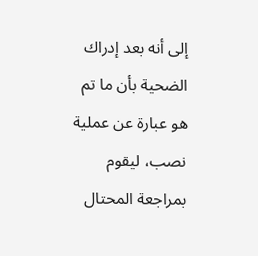إلى أنه بعد إدراك الضحية بأن ما تم هو عبارة عن عملية نصب، ليقوم بمراجعة المحتال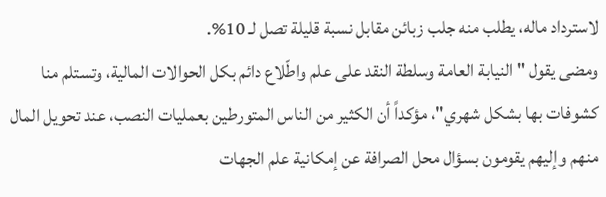لاسترداد ماله، يطلب منه جلب زبائن مقابل نسبة قليلة تصل لـ 10%.
ومضى يقول "النيابة العامة وسلطة النقد على علم واطّلاع دائم بكل الحوالات المالية، وتستلم منا كشوفات بها بشكل شهري"، مؤكداً أن الكثير من الناس المتورطين بعمليات النصب، عند تحويل المال منهم وإليهم يقومون بسؤال محل الصرافة عن إمكانية علم الجهات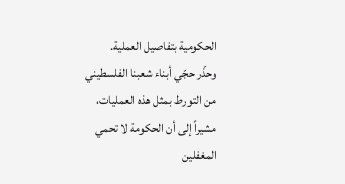الحكومية بتفاصيل العملية.
وحذّر حجّي أبناء شعبنا الفلسطيني من التورط بمثل هذه العمليات، مشيراً إلى أن الحكومة لا تحمي المغفلين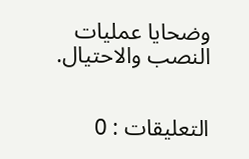وضحايا عمليات النصب والاحتيال.


التعليقات : 0